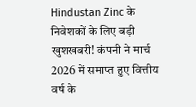Hindustan Zinc के निवेशकों के लिए बड़ी खुशखबरी! कंपनी ने मार्च 2026 में समाप्त हुए वित्तीय वर्ष के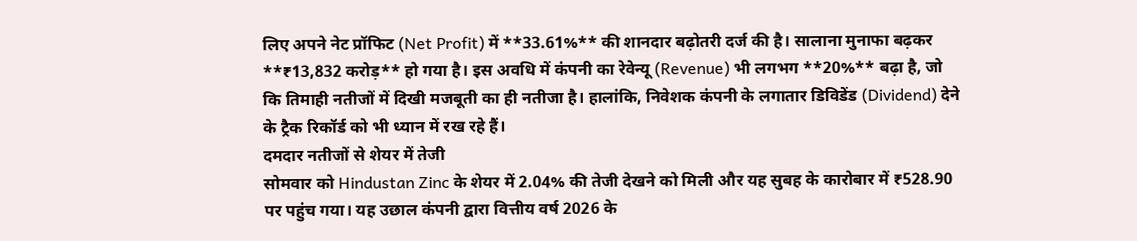लिए अपने नेट प्रॉफिट (Net Profit) में **33.61%** की शानदार बढ़ोतरी दर्ज की है। सालाना मुनाफा बढ़कर **₹13,832 करोड़** हो गया है। इस अवधि में कंपनी का रेवेन्यू (Revenue) भी लगभग **20%** बढ़ा है, जो कि तिमाही नतीजों में दिखी मजबूती का ही नतीजा है। हालांकि, निवेशक कंपनी के लगातार डिविडेंड (Dividend) देने के ट्रैक रिकॉर्ड को भी ध्यान में रख रहे हैं।
दमदार नतीजों से शेयर में तेजी
सोमवार को Hindustan Zinc के शेयर में 2.04% की तेजी देखने को मिली और यह सुबह के कारोबार में ₹528.90 पर पहुंच गया। यह उछाल कंपनी द्वारा वित्तीय वर्ष 2026 के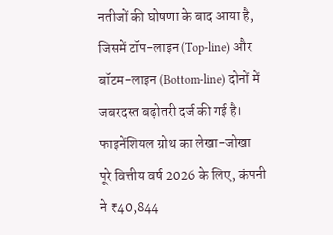नतीजों की घोषणा के बाद आया है, जिसमें टॉप-लाइन (Top-line) और बॉटम-लाइन (Bottom-line) दोनों में जबरदस्त बढ़ोतरी दर्ज की गई है।
फाइनेंशियल ग्रोथ का लेखा-जोखा
पूरे वित्तीय वर्ष 2026 के लिए, कंपनी ने ₹40,844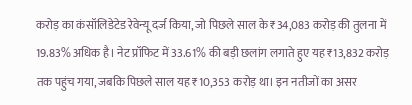करोड़ का कंसॉलिडेटेड रेवेन्यू दर्ज किया, जो पिछले साल के ₹34,083 करोड़ की तुलना में 19.83% अधिक है। नेट प्रॉफिट में 33.61% की बड़ी छलांग लगाते हुए यह ₹13,832 करोड़ तक पहुंच गया, जबकि पिछले साल यह ₹10,353 करोड़ था। इन नतीजों का असर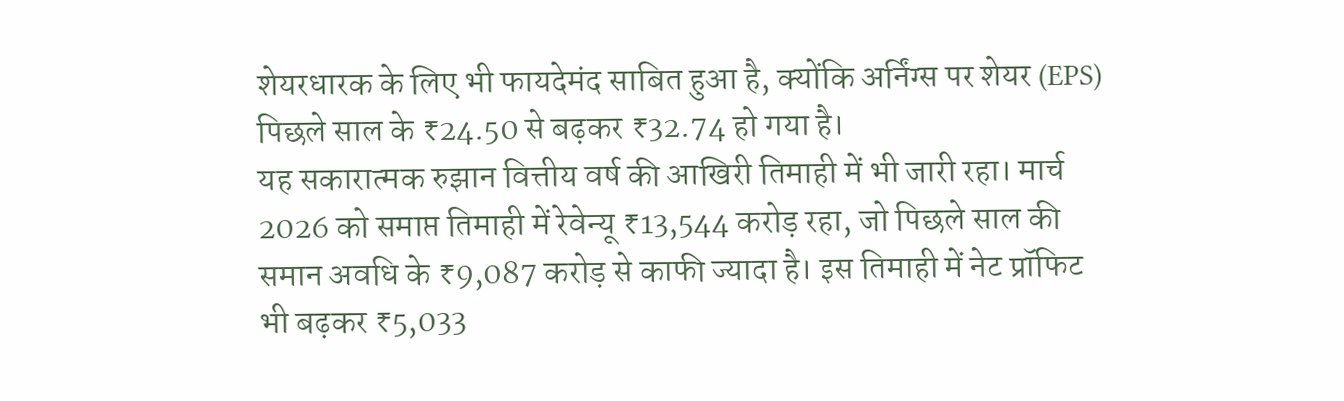शेयरधारक के लिए भी फायदेमंद साबित हुआ है, क्योंकि अर्निंग्स पर शेयर (EPS) पिछले साल के ₹24.50 से बढ़कर ₹32.74 हो गया है।
यह सकारात्मक रुझान वित्तीय वर्ष की आखिरी तिमाही में भी जारी रहा। मार्च 2026 को समाप्त तिमाही में रेवेन्यू ₹13,544 करोड़ रहा, जो पिछले साल की समान अवधि के ₹9,087 करोड़ से काफी ज्यादा है। इस तिमाही में नेट प्रॉफिट भी बढ़कर ₹5,033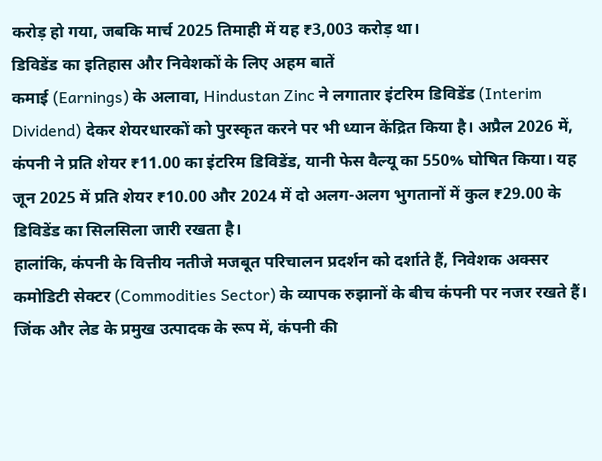करोड़ हो गया, जबकि मार्च 2025 तिमाही में यह ₹3,003 करोड़ था।
डिविडेंड का इतिहास और निवेशकों के लिए अहम बातें
कमाई (Earnings) के अलावा, Hindustan Zinc ने लगातार इंटरिम डिविडेंड (Interim Dividend) देकर शेयरधारकों को पुरस्कृत करने पर भी ध्यान केंद्रित किया है। अप्रैल 2026 में, कंपनी ने प्रति शेयर ₹11.00 का इंटरिम डिविडेंड, यानी फेस वैल्यू का 550% घोषित किया। यह जून 2025 में प्रति शेयर ₹10.00 और 2024 में दो अलग-अलग भुगतानों में कुल ₹29.00 के डिविडेंड का सिलसिला जारी रखता है।
हालांकि, कंपनी के वित्तीय नतीजे मजबूत परिचालन प्रदर्शन को दर्शाते हैं, निवेशक अक्सर कमोडिटी सेक्टर (Commodities Sector) के व्यापक रुझानों के बीच कंपनी पर नजर रखते हैं। जिंक और लेड के प्रमुख उत्पादक के रूप में, कंपनी की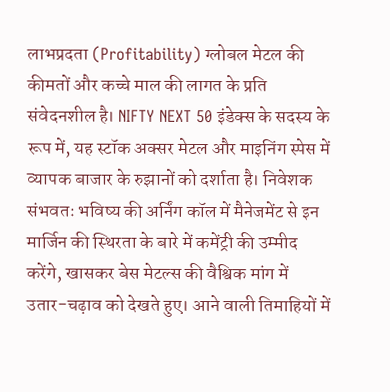लाभप्रदता (Profitability) ग्लोबल मेटल की कीमतों और कच्चे माल की लागत के प्रति संवेदनशील है। NIFTY NEXT 50 इंडेक्स के सदस्य के रूप में, यह स्टॉक अक्सर मेटल और माइनिंग स्पेस में व्यापक बाजार के रुझानों को दर्शाता है। निवेशक संभवतः भविष्य की अर्निंग कॉल में मैनेजमेंट से इन मार्जिन की स्थिरता के बारे में कमेंट्री की उम्मीद करेंगे, खासकर बेस मेटल्स की वैश्विक मांग में उतार-चढ़ाव को देखते हुए। आने वाली तिमाहियों में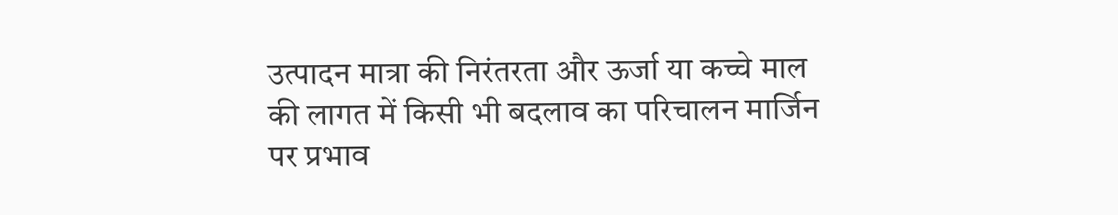उत्पादन मात्रा की निरंतरता और ऊर्जा या कच्चे माल की लागत में किसी भी बदलाव का परिचालन मार्जिन पर प्रभाव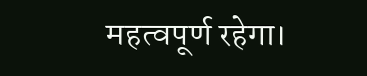महत्वपूर्ण रहेगा।